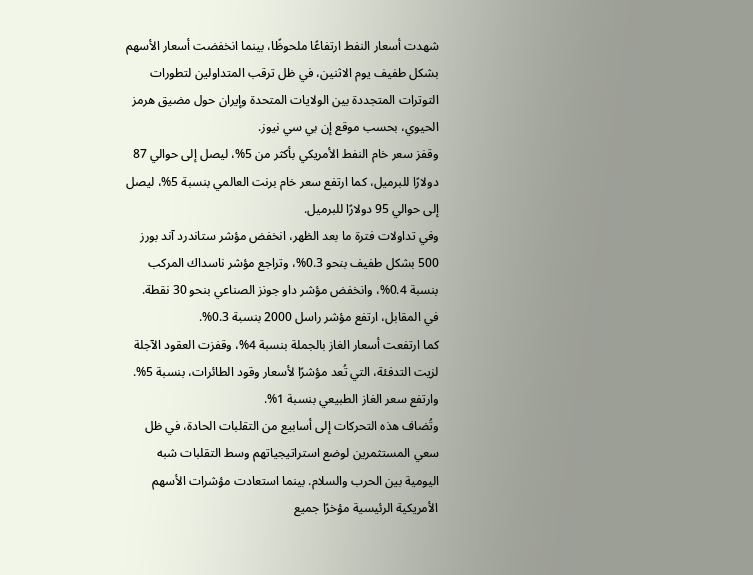شهدت أسعار النفط ارتفاعًا ملحوظًا، بينما انخفضت أسعار الأسهم بشكل طفيف يوم الاثنين، في ظل ترقب المتداولين لتطورات التوترات المتجددة بين الولايات المتحدة وإيران حول مضيق هرمز الحيوي، بحسب موقع إن بي سي نيوز.
وقفز سعر خام النفط الأمريكي بأكثر من 5%، ليصل إلى حوالي 87 دولارًا للبرميل، كما ارتفع سعر خام برنت العالمي بنسبة 5%، ليصل إلى حوالي 95 دولارًا للبرميل.
وفي تداولات فترة ما بعد الظهر، انخفض مؤشر ستاندرد آند بورز 500 بشكل طفيف بنحو 0.3%، وتراجع مؤشر ناسداك المركب بنسبة 0.4%، وانخفض مؤشر داو جونز الصناعي بنحو 30 نقطة. في المقابل، ارتفع مؤشر راسل 2000 بنسبة 0.3%.
كما ارتفعت أسعار الغاز بالجملة بنسبة 4%، وقفزت العقود الآجلة لزيت التدفئة، التي تُعد مؤشرًا لأسعار وقود الطائرات، بنسبة 5%. وارتفع سعر الغاز الطبيعي بنسبة 1%.
وتُضاف هذه التحركات إلى أسابيع من التقلبات الحادة، في ظل سعي المستثمرين لوضع استراتيجياتهم وسط التقلبات شبه اليومية بين الحرب والسلام. بينما استعادت مؤشرات الأسهم الأمريكية الرئيسية مؤخرًا جميع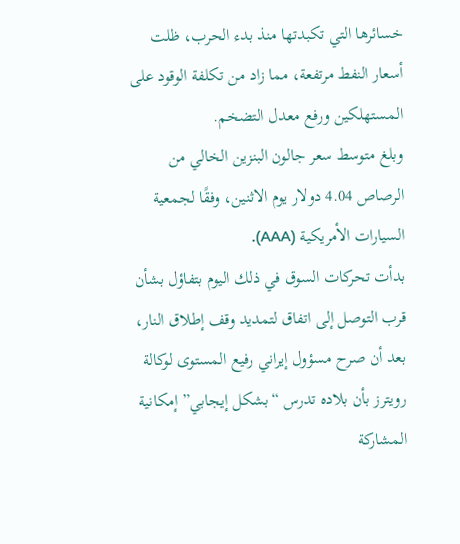خسائرها التي تكبدتها منذ بدء الحرب، ظلت أسعار النفط مرتفعة، مما زاد من تكلفة الوقود على المستهلكين ورفع معدل التضخم.
وبلغ متوسط سعر جالون البنزين الخالي من الرصاص 4.04 دولار يوم الاثنين، وفقًا لجمعية السيارات الأمريكية (AAA).
بدأت تحركات السوق في ذلك اليوم بتفاؤل بشأن قرب التوصل إلى اتفاق لتمديد وقف إطلاق النار، بعد أن صرح مسؤول إيراني رفيع المستوى لوكالة رويترز بأن بلاده تدرس “بشكل إيجابي” إمكانية المشاركة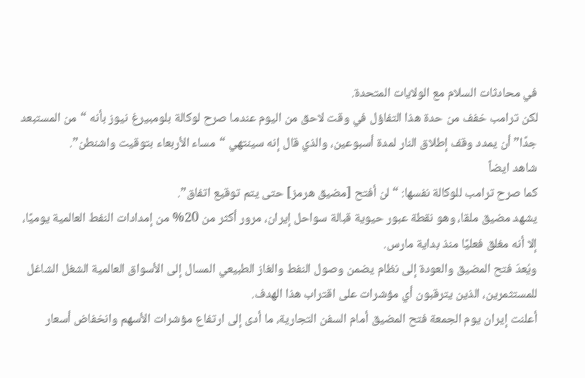في محادثات السلام مع الولايات المتحدة.
لكن ترامب خفف من حدة هذا التفاؤل في وقت لاحق من اليوم عندما صرح لوكالة بلومبيرغ نيوز بأنه “من المستبعد جدًا” أن يمدد وقف إطلاق النار لمدة أسبوعين، والذي قال إنه سينتهي “مساء الأربعاء بتوقيت واشنطن”.
شاهد ايضاً
كما صرح ترامب للوكالة نفسها: “لن أفتح [مضيق هرمز] حتى يتم توقيع اتفاق”.
يشهد مضيق ملقا، وهو نقطة عبور حيوية قبالة سواحل إيران، مرور أكثر من 20% من إمدادات النفط العالمية يوميًا، إلا أنه مغلق فعليًا منذ بداية مارس.
ويُعدّ فتح المضيق والعودة إلى نظام يضمن وصول النفط والغاز الطبيعي المسال إلى الأسواق العالمية الشغل الشاغل للمستثمرين، الذين يترقبون أي مؤشرات على اقتراب هذا الهدف.
أعلنت إيران يوم الجمعة فتح المضيق أمام السفن التجارية، ما أدى إلى ارتفاع مؤشرات الأسهم وانخفاض أسعار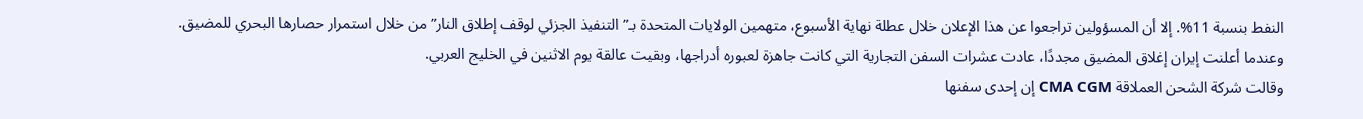النفط بنسبة 11%. إلا أن المسؤولين تراجعوا عن هذا الإعلان خلال عطلة نهاية الأسبوع، متهمين الولايات المتحدة بـ”التنفيذ الجزئي لوقف إطلاق النار” من خلال استمرار حصارها البحري للمضيق.
وعندما أعلنت إيران إغلاق المضيق مجددًا، عادت عشرات السفن التجارية التي كانت جاهزة لعبوره أدراجها، وبقيت عالقة يوم الاثنين في الخليج العربي.
وقالت شركة الشحن العملاقة CMA CGM إن إحدى سفنها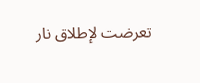تعرضت لإطلاق نار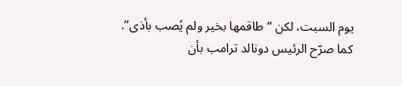يوم السبت، لكن “طاقمها بخير ولم يُصب بأذى”.
كما صرّح الرئيس دونالد ترامب بأن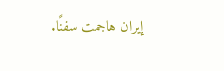إيران هاجمت سفنًا.